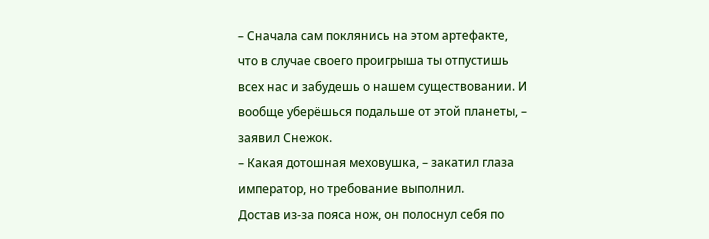– Сначала сам поклянись на этом артефакте, что в случае своего проигрыша ты отпустишь всех нас и забудешь о нашем существовании. И вообще уберёшься подальше от этой планеты, – заявил Снежок.
– Какая дотошная меховушка, – закатил глаза император, но требование выполнил.
Достав из-за пояса нож, он полоснул себя по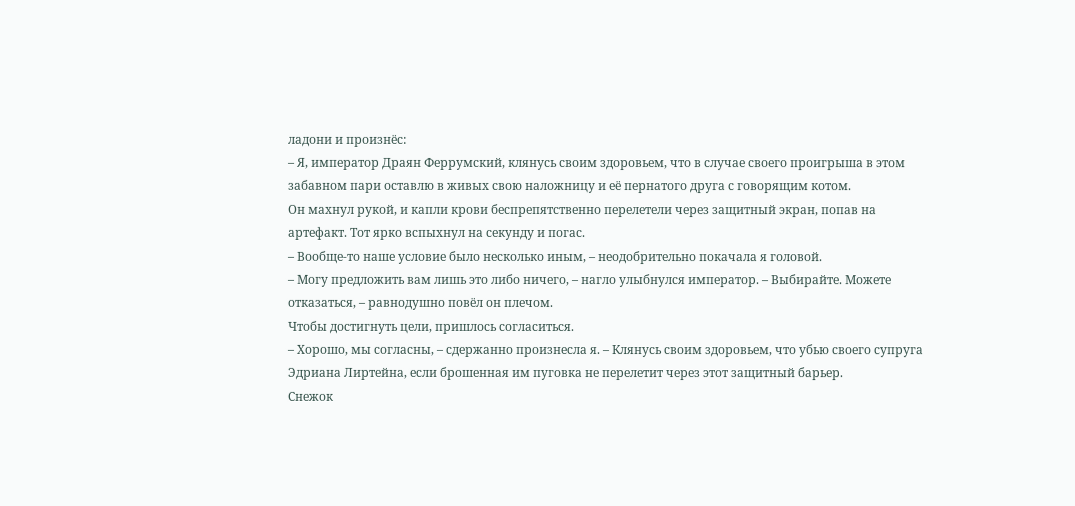ладони и произнёс:
– Я, император Драян Феррумский, клянусь своим здоровьем, что в случае своего проигрыша в этом забавном пари оставлю в живых свою наложницу и её пернатого друга с говорящим котом.
Он махнул рукой, и капли крови беспрепятственно перелетели через защитный экран, попав на артефакт. Тот ярко вспыхнул на секунду и погас.
– Вообще-то наше условие было несколько иным, – неодобрительно покачала я головой.
– Могу предложить вам лишь это либо ничего, – нагло улыбнулся император. – Выбирайте. Можете отказаться, – равнодушно повёл он плечом.
Чтобы достигнуть цели, пришлось согласиться.
– Хорошо, мы согласны, – сдержанно произнесла я. – Клянусь своим здоровьем, что убью своего супруга Эдриана Лиртейна, если брошенная им пуговка не перелетит через этот защитный барьер.
Снежок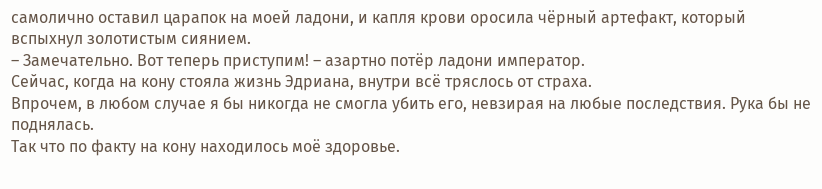самолично оставил царапок на моей ладони, и капля крови оросила чёрный артефакт, который вспыхнул золотистым сиянием.
– Замечательно. Вот теперь приступим! – азартно потёр ладони император.
Сейчас, когда на кону стояла жизнь Эдриана, внутри всё тряслось от страха.
Впрочем, в любом случае я бы никогда не смогла убить его, невзирая на любые последствия. Рука бы не поднялась.
Так что по факту на кону находилось моё здоровье.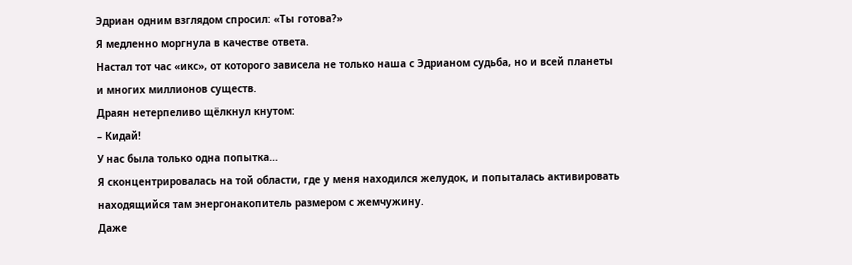Эдриан одним взглядом спросил: «Ты готова?»
Я медленно моргнула в качестве ответа.
Настал тот час «икс», от которого зависела не только наша с Эдрианом судьба, но и всей планеты и многих миллионов существ.
Драян нетерпеливо щёлкнул кнутом:
– Кидай!
У нас была только одна попытка…
Я сконцентрировалась на той области, где у меня находился желудок, и попыталась активировать находящийся там энергонакопитель размером с жемчужину.
Даже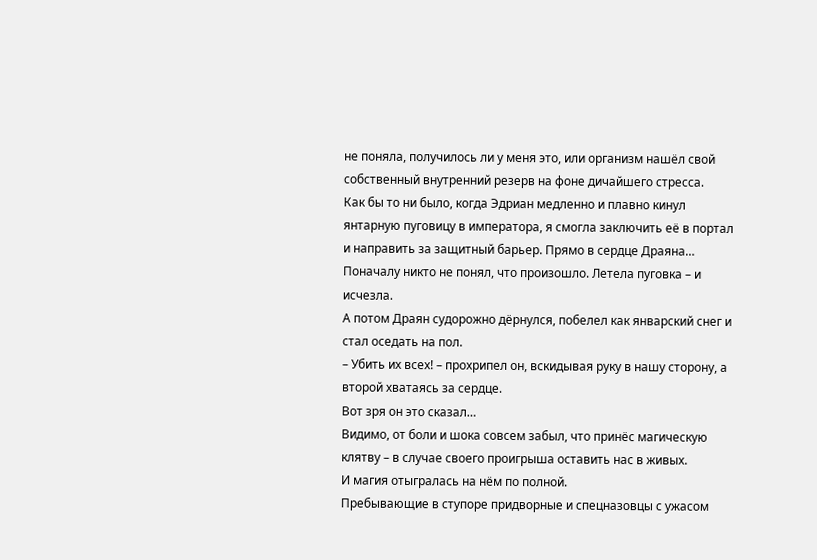не поняла, получилось ли у меня это, или организм нашёл свой собственный внутренний резерв на фоне дичайшего стресса.
Как бы то ни было, когда Эдриан медленно и плавно кинул янтарную пуговицу в императора, я смогла заключить её в портал и направить за защитный барьер. Прямо в сердце Драяна…
Поначалу никто не понял, что произошло. Летела пуговка – и исчезла.
А потом Драян судорожно дёрнулся, побелел как январский снег и стал оседать на пол.
– Убить их всех! – прохрипел он, вскидывая руку в нашу сторону, а второй хватаясь за сердце.
Вот зря он это сказал…
Видимо, от боли и шока совсем забыл, что принёс магическую клятву – в случае своего проигрыша оставить нас в живых.
И магия отыгралась на нём по полной.
Пребывающие в ступоре придворные и спецназовцы с ужасом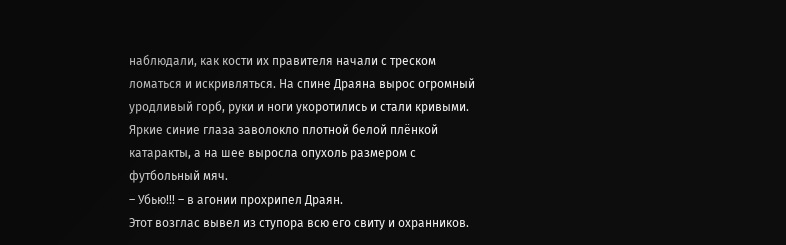наблюдали, как кости их правителя начали с треском ломаться и искривляться. На спине Драяна вырос огромный уродливый горб, руки и ноги укоротились и стали кривыми. Яркие синие глаза заволокло плотной белой плёнкой катаракты, а на шее выросла опухоль размером с футбольный мяч.
– Убью!!! – в агонии прохрипел Драян.
Этот возглас вывел из ступора всю его свиту и охранников.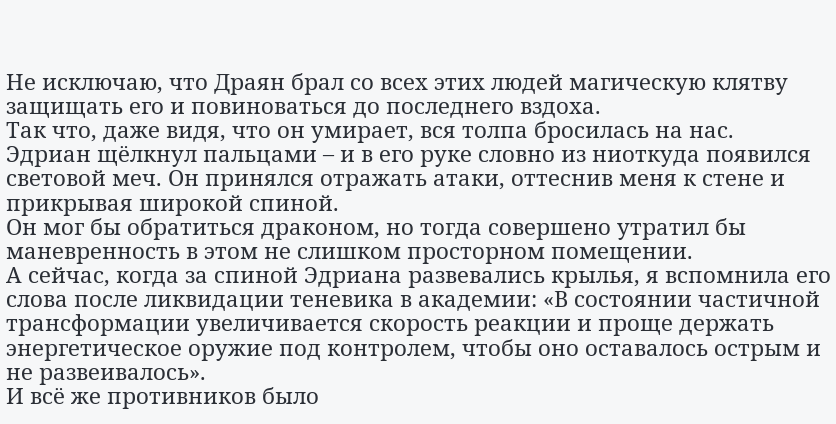Не исключаю, что Драян брал со всех этих людей магическую клятву защищать его и повиноваться до последнего вздоха.
Так что, даже видя, что он умирает, вся толпа бросилась на нас.
Эдриан щёлкнул пальцами – и в его руке словно из ниоткуда появился световой меч. Он принялся отражать атаки, оттеснив меня к стене и прикрывая широкой спиной.
Он мог бы обратиться драконом, но тогда совершено утратил бы маневренность в этом не слишком просторном помещении.
А сейчас, когда за спиной Эдриана развевались крылья, я вспомнила его слова после ликвидации теневика в академии: «В состоянии частичной трансформации увеличивается скорость реакции и проще держать энергетическое оружие под контролем, чтобы оно оставалось острым и не развеивалось».
И всё же противников было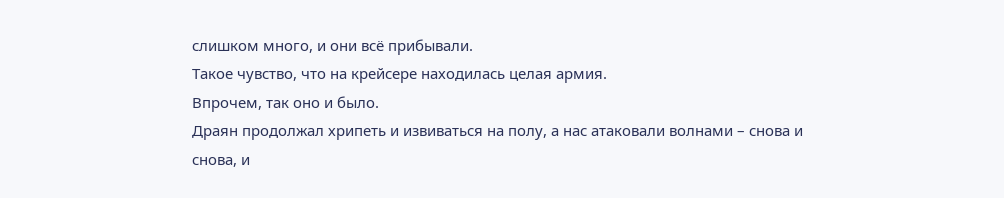слишком много, и они всё прибывали.
Такое чувство, что на крейсере находилась целая армия.
Впрочем, так оно и было.
Драян продолжал хрипеть и извиваться на полу, а нас атаковали волнами – снова и снова, и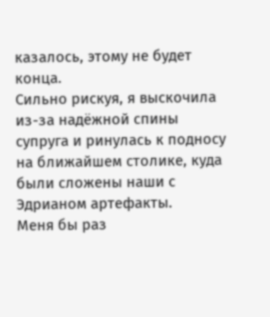казалось, этому не будет конца.
Сильно рискуя, я выскочила из-за надёжной спины супруга и ринулась к подносу на ближайшем столике, куда были сложены наши с Эдрианом артефакты.
Меня бы раз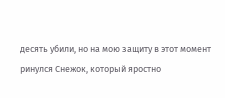десять убили, но на мою защиту в этот момент ринулся Снежок, который яростно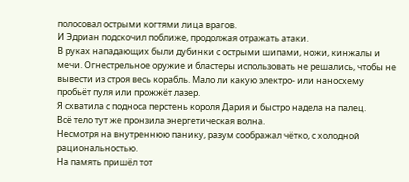полосовал острыми когтями лица врагов.
И Эдриан подскочил поближе, продолжая отражать атаки.
В руках нападающих были дубинки с острыми шипами, ножи, кинжалы и мечи. Огнестрельное оружие и бластеры использовать не решались, чтобы не вывести из строя весь корабль. Мало ли какую электро- или наносхему пробьёт пуля или прожжёт лазер.
Я схватила с подноса перстень короля Дария и быстро надела на палец.
Всё тело тут же пронзила энергетическая волна.
Несмотря на внутреннюю панику, разум соображал чётко, с холодной рациональностью.
На память пришёл тот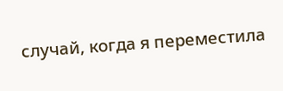случай, когда я переместила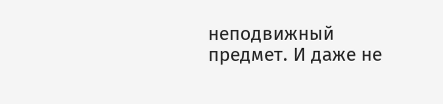неподвижный предмет. И даже не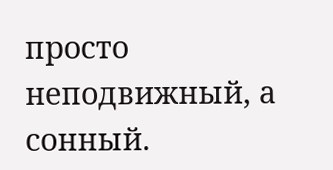просто неподвижный, а сонный.